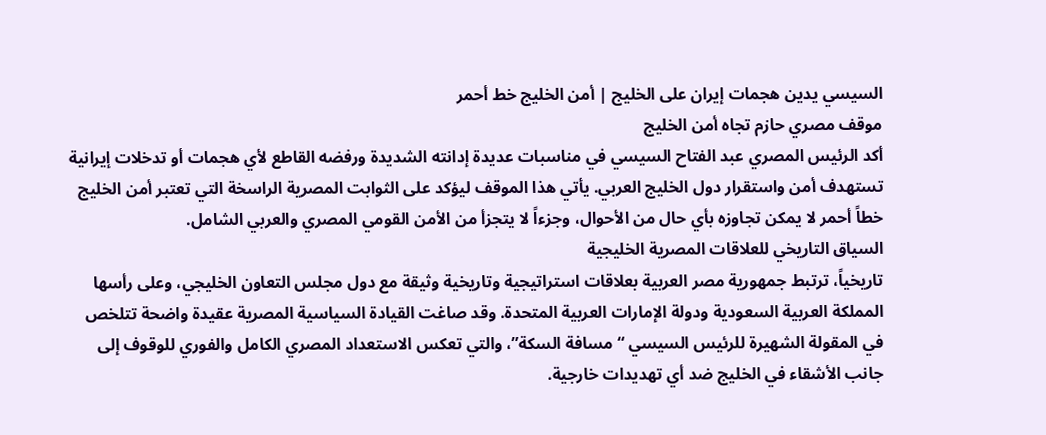السيسي يدين هجمات إيران على الخليج | أمن الخليج خط أحمر
موقف مصري حازم تجاه أمن الخليج
أكد الرئيس المصري عبد الفتاح السيسي في مناسبات عديدة إدانته الشديدة ورفضه القاطع لأي هجمات أو تدخلات إيرانية تستهدف أمن واستقرار دول الخليج العربي. يأتي هذا الموقف ليؤكد على الثوابت المصرية الراسخة التي تعتبر أمن الخليج خطاً أحمر لا يمكن تجاوزه بأي حال من الأحوال، وجزءاً لا يتجزأ من الأمن القومي المصري والعربي الشامل.
السياق التاريخي للعلاقات المصرية الخليجية
تاريخياً، ترتبط جمهورية مصر العربية بعلاقات استراتيجية وتاريخية وثيقة مع دول مجلس التعاون الخليجي، وعلى رأسها المملكة العربية السعودية ودولة الإمارات العربية المتحدة. وقد صاغت القيادة السياسية المصرية عقيدة واضحة تتلخص في المقولة الشهيرة للرئيس السيسي “مسافة السكة”، والتي تعكس الاستعداد المصري الكامل والفوري للوقوف إلى جانب الأشقاء في الخليج ضد أي تهديدات خارجية.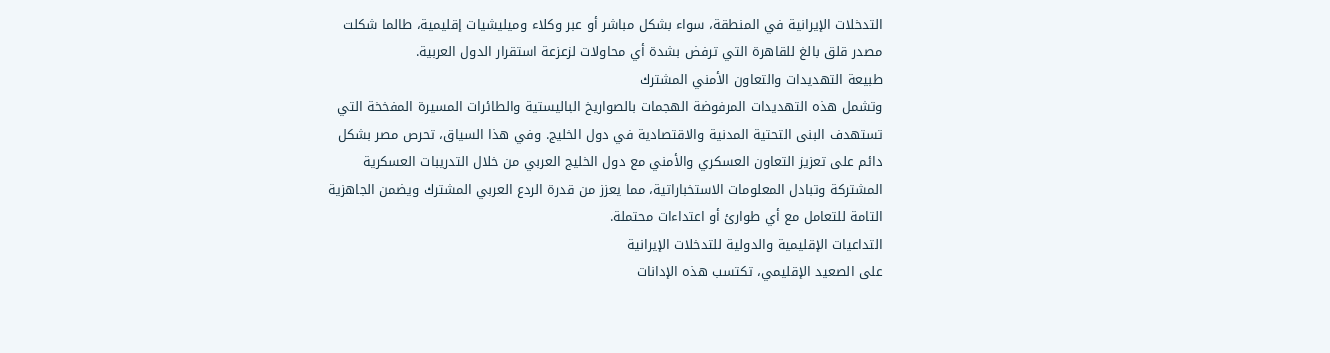التدخلات الإيرانية في المنطقة، سواء بشكل مباشر أو عبر وكلاء وميليشيات إقليمية، طالما شكلت مصدر قلق بالغ للقاهرة التي ترفض بشدة أي محاولات لزعزعة استقرار الدول العربية.
طبيعة التهديدات والتعاون الأمني المشترك
وتشمل هذه التهديدات المرفوضة الهجمات بالصواريخ الباليستية والطائرات المسيرة المفخخة التي تستهدف البنى التحتية المدنية والاقتصادية في دول الخليج. وفي هذا السياق، تحرص مصر بشكل دائم على تعزيز التعاون العسكري والأمني مع دول الخليج العربي من خلال التدريبات العسكرية المشتركة وتبادل المعلومات الاستخباراتية، مما يعزز من قدرة الردع العربي المشترك ويضمن الجاهزية التامة للتعامل مع أي طوارئ أو اعتداءات محتملة.
التداعيات الإقليمية والدولية للتدخلات الإيرانية
على الصعيد الإقليمي، تكتسب هذه الإدانات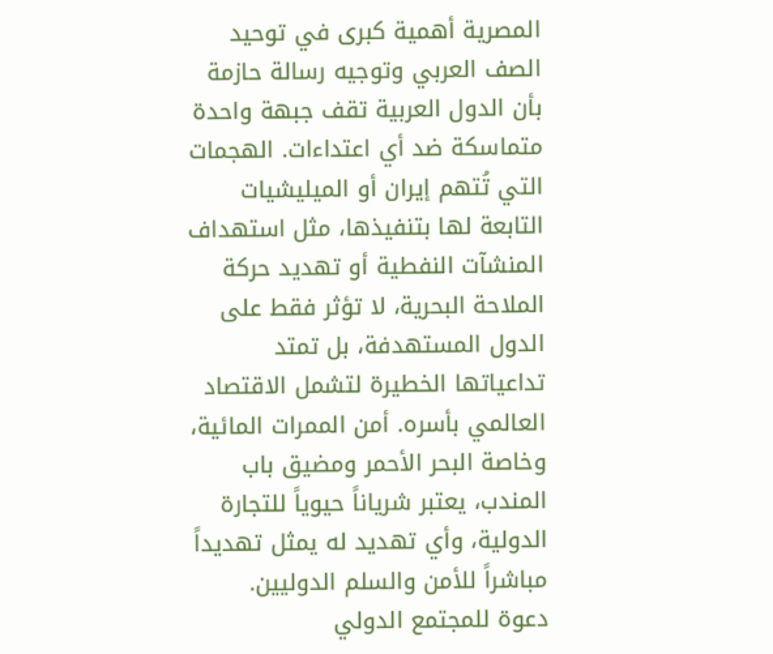المصرية أهمية كبرى في توحيد الصف العربي وتوجيه رسالة حازمة بأن الدول العربية تقف جبهة واحدة متماسكة ضد أي اعتداءات. الهجمات التي تُتهم إيران أو الميليشيات التابعة لها بتنفيذها، مثل استهداف المنشآت النفطية أو تهديد حركة الملاحة البحرية، لا تؤثر فقط على الدول المستهدفة، بل تمتد تداعياتها الخطيرة لتشمل الاقتصاد العالمي بأسره. أمن الممرات المائية، وخاصة البحر الأحمر ومضيق باب المندب، يعتبر شرياناً حيوياً للتجارة الدولية، وأي تهديد له يمثل تهديداً مباشراً للأمن والسلم الدوليين.
دعوة للمجتمع الدولي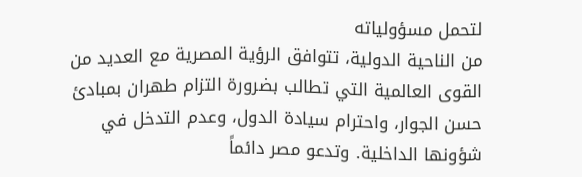لتحمل مسؤولياته
من الناحية الدولية، تتوافق الرؤية المصرية مع العديد من القوى العالمية التي تطالب بضرورة التزام طهران بمبادئ حسن الجوار، واحترام سيادة الدول، وعدم التدخل في شؤونها الداخلية. وتدعو مصر دائماً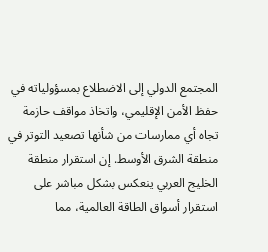المجتمع الدولي إلى الاضطلاع بمسؤولياته في حفظ الأمن الإقليمي، واتخاذ مواقف حازمة تجاه أي ممارسات من شأنها تصعيد التوتر في منطقة الشرق الأوسط. إن استقرار منطقة الخليج العربي ينعكس بشكل مباشر على استقرار أسواق الطاقة العالمية، مما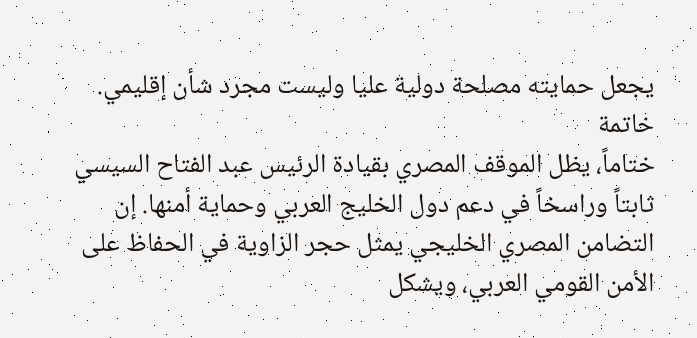يجعل حمايته مصلحة دولية عليا وليست مجرد شأن إقليمي.
خاتمة
ختاماً، يظل الموقف المصري بقيادة الرئيس عبد الفتاح السيسي ثابتاً وراسخاً في دعم دول الخليج العربي وحماية أمنها. إن التضامن المصري الخليجي يمثل حجر الزاوية في الحفاظ على الأمن القومي العربي، ويشكل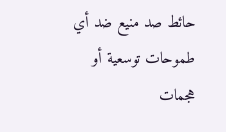حائط صد منيع ضد أي طموحات توسعية أو هجمات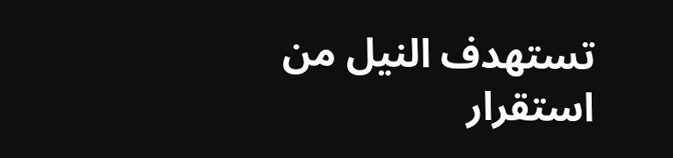تستهدف النيل من استقرار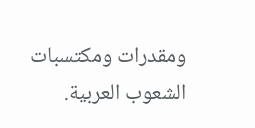ومقدرات ومكتسبات الشعوب العربية.